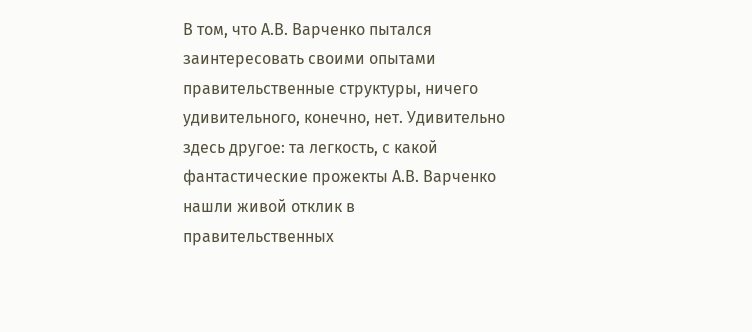В том, что А.В. Варченко пытался заинтересовать своими опытами правительственные структуры, ничего удивительного, конечно, нет. Удивительно здесь другое: та легкость, с какой фантастические прожекты А.В. Варченко нашли живой отклик в правительственных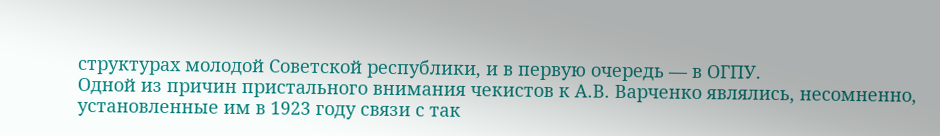структурах молодой Советской республики, и в первую очередь — в ОГПУ.
Одной из причин пристального внимания чекистов к А.В. Варченко являлись, несомненно, установленные им в 1923 году связи с так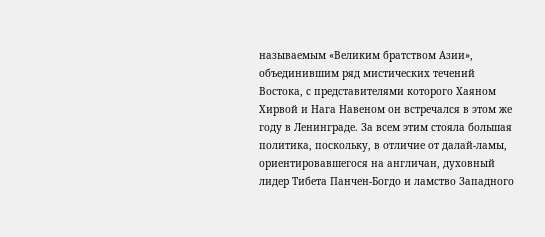называемым «Великим братством Азии», объединившим ряд мистических течений Востока, с представителями которого Хаяном Хирвой и Нага Навеном он встречался в этом же году в Ленинграде. За всем этим стояла большая политика, поскольку, в отличие от далай-ламы, ориентировавшегося на англичан, духовный лидер Тибета Панчен-Богдо и ламство Западного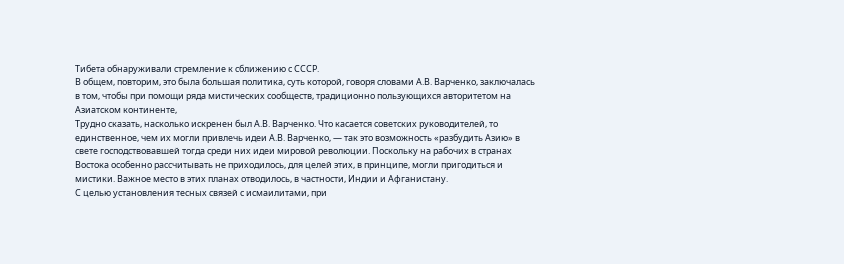Тибета обнаруживали стремление к сближению с СССР.
В общем, повторим, это была большая политика, суть которой, говоря словами А.В. Варченко, заключалась в том, чтобы при помощи ряда мистических сообществ, традиционно пользующихся авторитетом на Азиатском континенте,
Трудно сказать, насколько искренен был А.В. Варченко. Что касается советских руководителей, то единственное, чем их могли привлечь идеи А.В. Варченко, — так это возможность «разбудить Азию» в свете господствовавшей тогда среди них идеи мировой революции. Поскольку на рабочих в странах Востока особенно рассчитывать не приходилось, для целей этих, в принципе, могли пригодиться и мистики. Важное место в этих планах отводилось, в частности, Индии и Афганистану.
С целью установления тесных связей с исмаилитами, при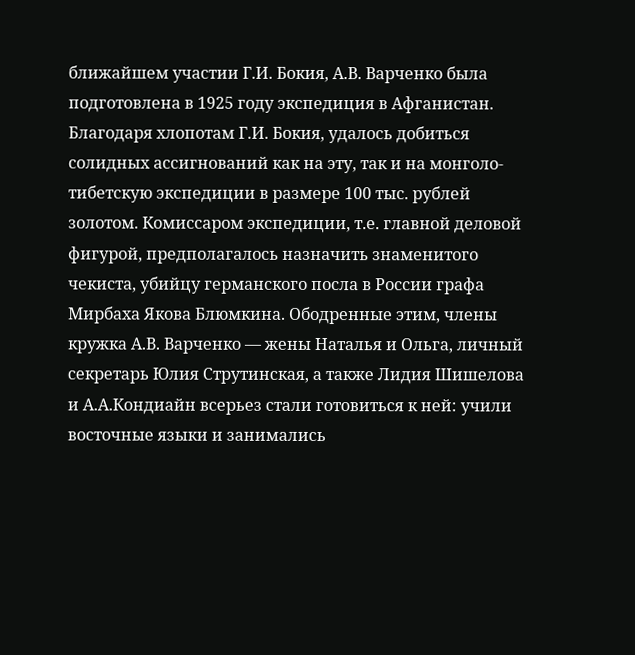ближайшем участии Г.И. Бокия, А.В. Варченко была подготовлена в 1925 году экспедиция в Афганистан. Благодаря хлопотам Г.И. Бокия, удалось добиться солидных ассигнований как на эту, так и на монголо-тибетскую экспедиции в размере 100 тыс. рублей золотом. Комиссаром экспедиции, т.е. главной деловой фигурой, предполагалось назначить знаменитого чекиста, убийцу германского посла в России графа Мирбаха Якова Блюмкина. Ободренные этим, члены кружка А.В. Варченко — жены Наталья и Ольга, личный секретарь Юлия Струтинская, а также Лидия Шишелова и А.А.Кондиайн всерьез стали готовиться к ней: учили восточные языки и занимались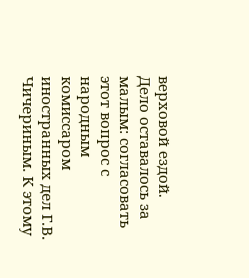верховой ездой.
Дело оставалось за малым: согласовать этот вопрос с народным комиссаром иностранных дел Г.В. Чичериным. К этому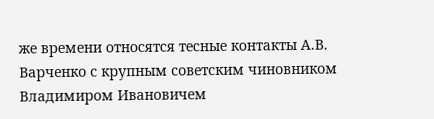же времени относятся тесные контакты А.В. Варченко с крупным советским чиновником Владимиром Ивановичем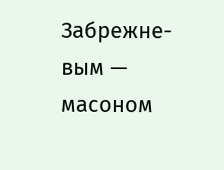Забрежне-вым — масоном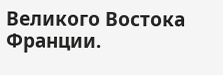Великого Востока Франции.